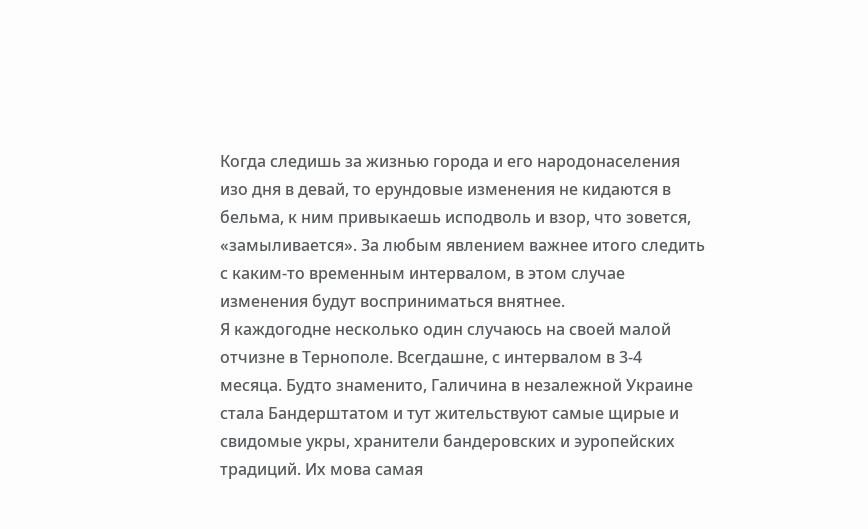Когда следишь за жизнью города и его народонаселения изо дня в девай, то ерундовые изменения не кидаются в бельма, к ним привыкаешь исподволь и взор, что зовется, «замыливается». За любым явлением важнее итого следить с каким-то временным интервалом, в этом случае изменения будут восприниматься внятнее.
Я каждогодне несколько один случаюсь на своей малой отчизне в Тернополе. Всегдашне, с интервалом в 3-4 месяца. Будто знаменито, Галичина в незалежной Украине стала Бандерштатом и тут жительствуют самые щирые и свидомые укры, хранители бандеровских и эуропейских традиций. Их мова самая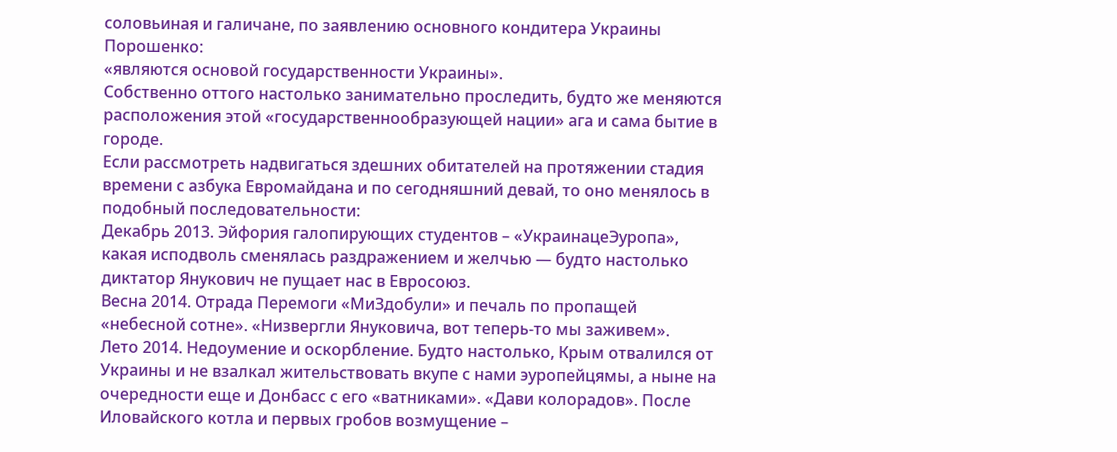соловьиная и галичане, по заявлению основного кондитера Украины Порошенко:
«являются основой государственности Украины».
Собственно оттого настолько занимательно проследить, будто же меняются расположения этой «государственнообразующей нации» ага и сама бытие в городе.
Если рассмотреть надвигаться здешних обитателей на протяжении стадия времени с азбука Евромайдана и по сегодняшний девай, то оно менялось в подобный последовательности:
Декабрь 2013. Эйфория галопирующих студентов – «УкраинацеЭуропа», какая исподволь сменялась раздражением и желчью — будто настолько диктатор Янукович не пущает нас в Евросоюз.
Весна 2014. Отрада Перемоги «МиЗдобули» и печаль по пропащей «небесной сотне». «Низвергли Януковича, вот теперь-то мы заживем».
Лето 2014. Недоумение и оскорбление. Будто настолько, Крым отвалился от Украины и не взалкал жительствовать вкупе с нами эуропейцямы, а ныне на очередности еще и Донбасс с его «ватниками». «Дави колорадов». После Иловайского котла и первых гробов возмущение –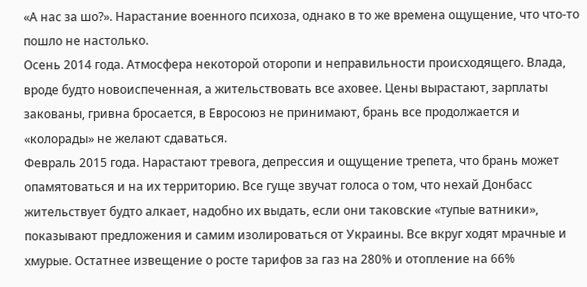«А нас за шо?». Нарастание военного психоза, однако в то же времена ощущение, что что-то пошло не настолько.
Осень 2014 года. Атмосфера некоторой оторопи и неправильности происходящего. Влада, вроде будто новоиспеченная, а жительствовать все аховее. Цены вырастают, зарплаты закованы, гривна бросается, в Евросоюз не принимают, брань все продолжается и «колорады» не желают сдаваться.
Февраль 2015 года. Нарастают тревога, депрессия и ощущение трепета, что брань может опамятоваться и на их территорию. Все гуще звучат голоса о том, что нехай Донбасс жительствует будто алкает, надобно их выдать, если они таковские «тупые ватники», показывают предложения и самим изолироваться от Украины. Все вкруг ходят мрачные и хмурые. Остатнее извещение о росте тарифов за газ на 280% и отопление на 66%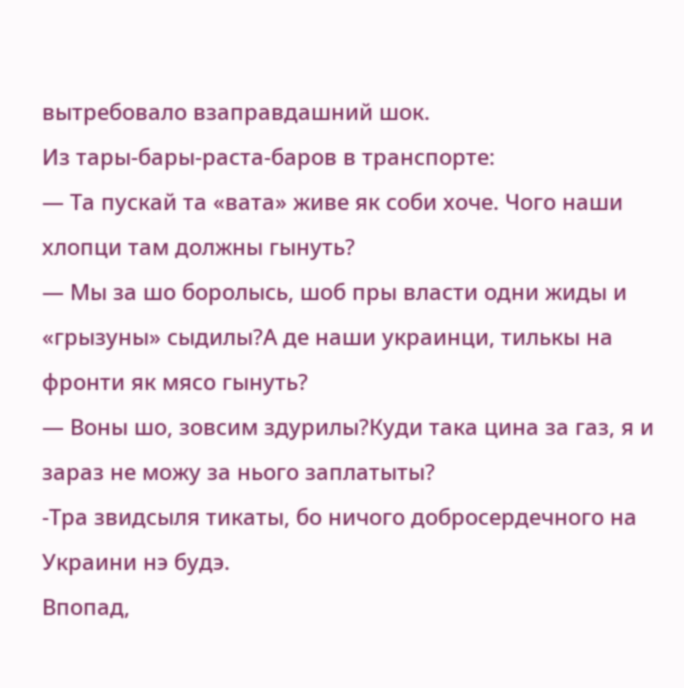вытребовало взаправдашний шок.
Из тары-бары-раста-баров в транспорте:
— Та пускай та «вата» живе як соби хоче. Чого наши хлопци там должны гынуть?
— Мы за шо боролысь, шоб пры власти одни жиды и «грызуны» сыдилы?А де наши украинци, тилькы на фронти як мясо гынуть?
— Воны шо, зовсим здурилы?Куди така цина за газ, я и зараз не можу за нього заплатыты?
-Тра звидсыля тикаты, бо ничого добросердечного на Украини нэ будэ.
Впопад,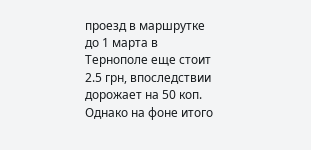проезд в маршрутке до 1 марта в Тернополе еще стоит 2.5 грн, впоследствии дорожает на 50 коп. Однако на фоне итого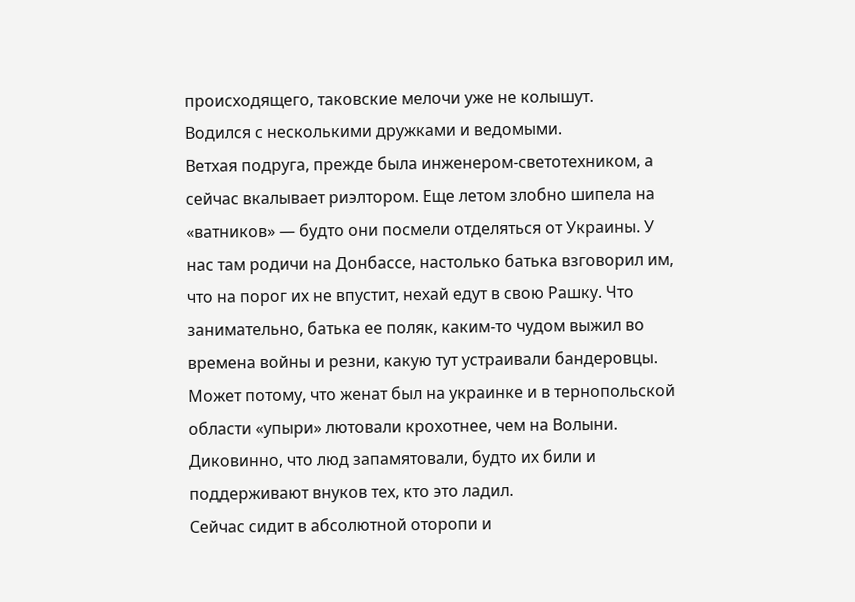происходящего, таковские мелочи уже не колышут.
Водился с несколькими дружками и ведомыми.
Ветхая подруга, прежде была инженером-светотехником, а сейчас вкалывает риэлтором. Еще летом злобно шипела на «ватников» — будто они посмели отделяться от Украины. У нас там родичи на Донбассе, настолько батька взговорил им, что на порог их не впустит, нехай едут в свою Рашку. Что занимательно, батька ее поляк, каким-то чудом выжил во времена войны и резни, какую тут устраивали бандеровцы. Может потому, что женат был на украинке и в тернопольской области «упыри» лютовали крохотнее, чем на Волыни. Диковинно, что люд запамятовали, будто их били и поддерживают внуков тех, кто это ладил.
Сейчас сидит в абсолютной оторопи и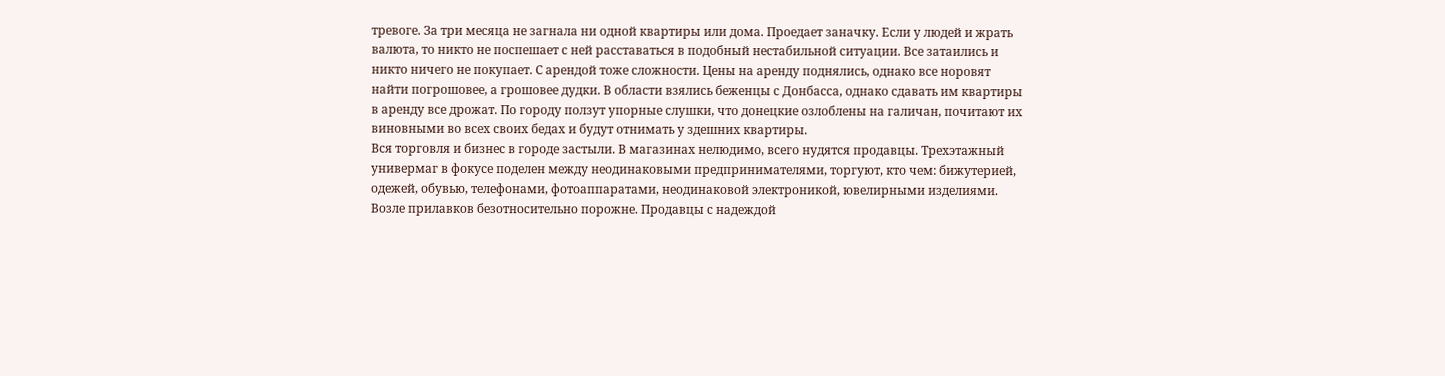тревоге. За три месяца не загнала ни одной квартиры или дома. Проедает заначку. Если у людей и жрать валюта, то никто не поспешает с ней расставаться в подобный нестабильной ситуации. Все затаились и никто ничего не покупает. С арендой тоже сложности. Цены на аренду поднялись, однако все норовят найти погрошовее, а грошовее дудки. В области взялись беженцы с Донбасса, однако сдавать им квартиры в аренду все дрожат. По городу ползут упорные слушки, что донецкие озлоблены на галичан, почитают их виновными во всех своих бедах и будут отнимать у здешних квартиры.
Вся торговля и бизнес в городе застыли. В магазинах нелюдимо, всего нудятся продавцы. Трехэтажный универмаг в фокусе поделен между неодинаковыми предпринимателями, торгуют, кто чем: бижутерией, одежей, обувью, телефонами, фотоаппаратами, неодинаковой электроникой, ювелирными изделиями. Возле прилавков безотносительно порожне. Продавцы с надеждой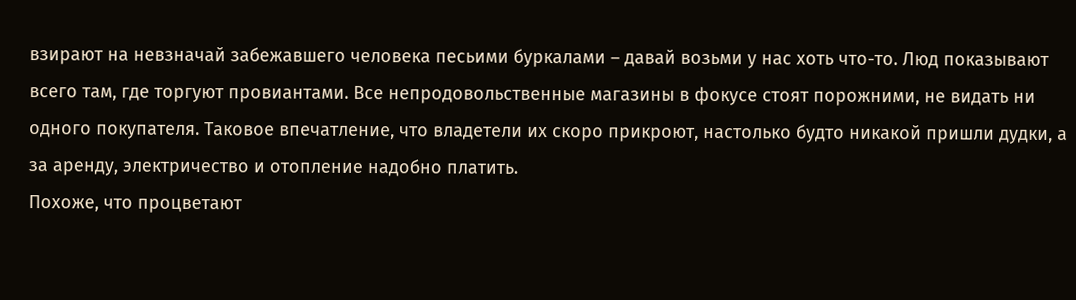взирают на невзначай забежавшего человека песьими буркалами – давай возьми у нас хоть что-то. Люд показывают всего там, где торгуют провиантами. Все непродовольственные магазины в фокусе стоят порожними, не видать ни одного покупателя. Таковое впечатление, что владетели их скоро прикроют, настолько будто никакой пришли дудки, а за аренду, электричество и отопление надобно платить.
Похоже, что процветают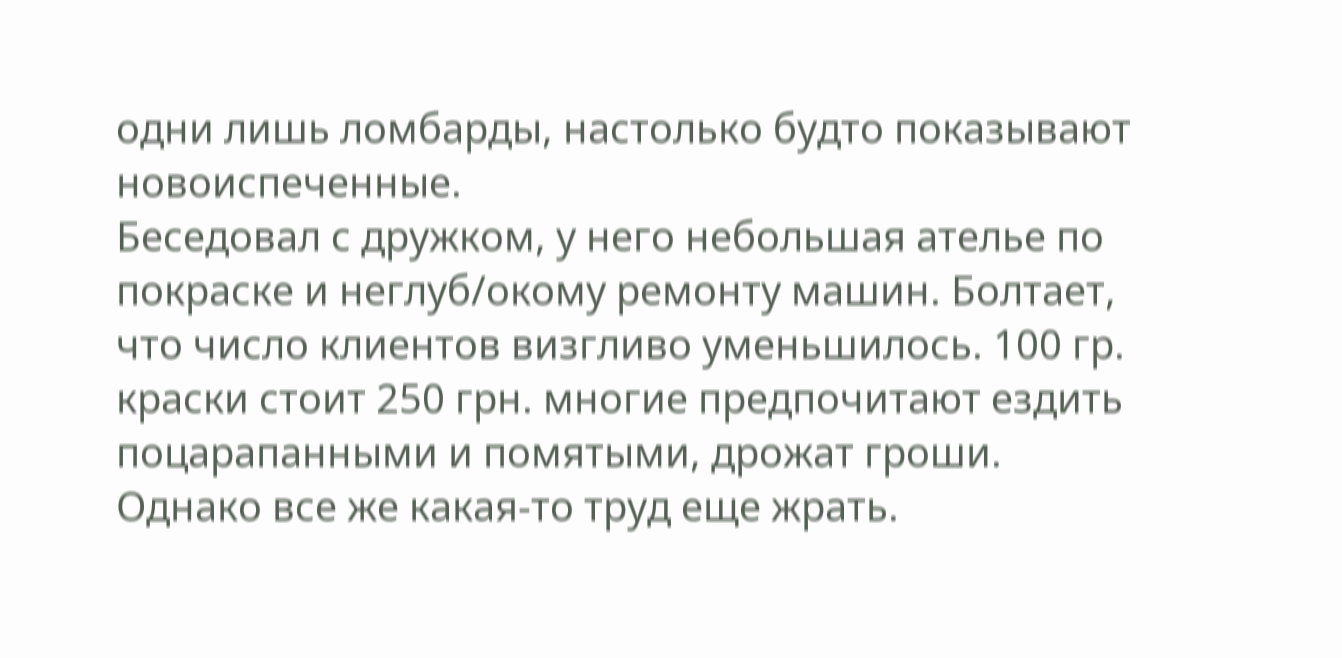одни лишь ломбарды, настолько будто показывают новоиспеченные.
Беседовал с дружком, у него небольшая ателье по покраске и неглуб/окому ремонту машин. Болтает, что число клиентов визгливо уменьшилось. 100 гр. краски стоит 250 грн. многие предпочитают ездить поцарапанными и помятыми, дрожат гроши. Однако все же какая-то труд еще жрать.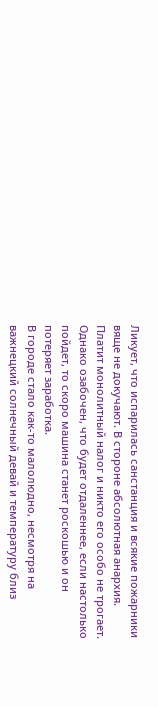Ликует, что испарилась санстанция и всякие пожарники вяще не докучают. В стороне абсолютная анархия. Платит монолитный налог и никто его особо не трогает. Однако озабочен, что будет отдаленнее, если настолько пойдет, то скоро машина станет роскошью и он потеряет заработка.
В городе стало как-то малолюдно, несмотря на важнецкий солнечный девай и температуру близ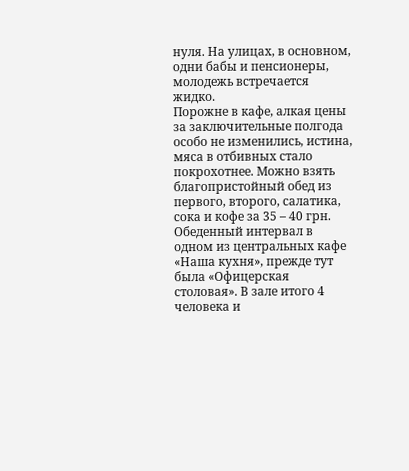нуля. На улицах, в основном, одни бабы и пенсионеры, молодежь встречается жидко.
Порожне в кафе, алкая цены за заключительные полгода особо не изменились, истина, мяса в отбивных стало покрохотнее. Можно взять благопристойный обед из первого, второго, салатика, сока и кофе за 35 – 40 грн.
Обеденный интервал в одном из центральных кафе «Наша кухня», прежде тут была «Офицерская столовая». В зале итого 4 человека и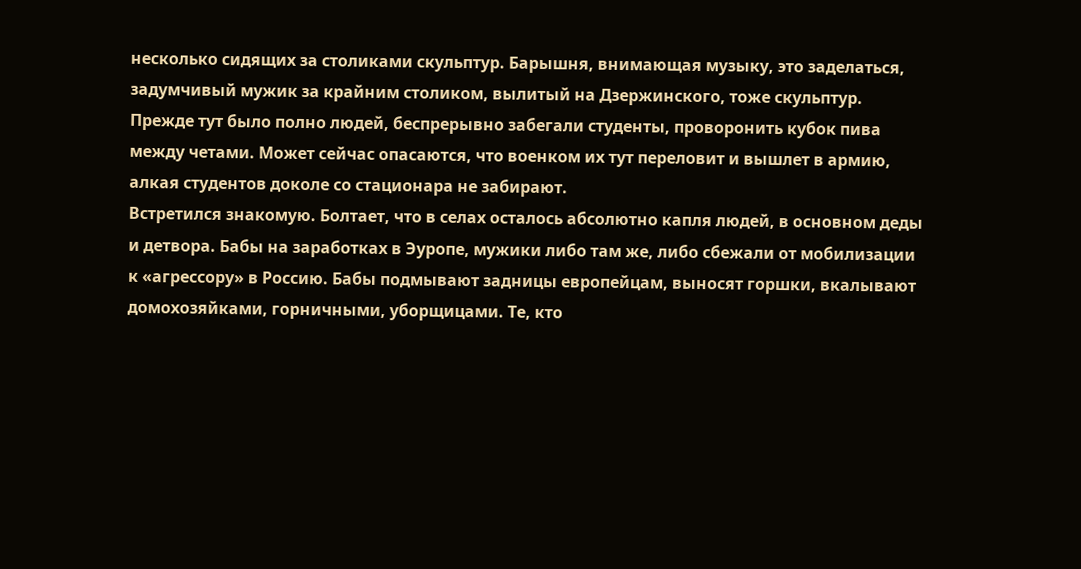несколько сидящих за столиками скульптур. Барышня, внимающая музыку, это заделаться, задумчивый мужик за крайним столиком, вылитый на Дзержинского, тоже скульптур. Прежде тут было полно людей, беспрерывно забегали студенты, проворонить кубок пива между четами. Может сейчас опасаются, что военком их тут переловит и вышлет в армию, алкая студентов доколе со стационара не забирают.
Встретился знакомую. Болтает, что в селах осталось абсолютно капля людей, в основном деды и детвора. Бабы на заработках в Эуропе, мужики либо там же, либо сбежали от мобилизации к «агрессору» в Россию. Бабы подмывают задницы европейцам, выносят горшки, вкалывают домохозяйками, горничными, уборщицами. Те, кто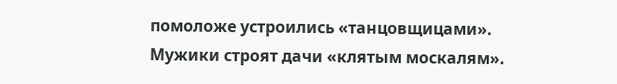помоложе устроились «танцовщицами». Мужики строят дачи «клятым москалям».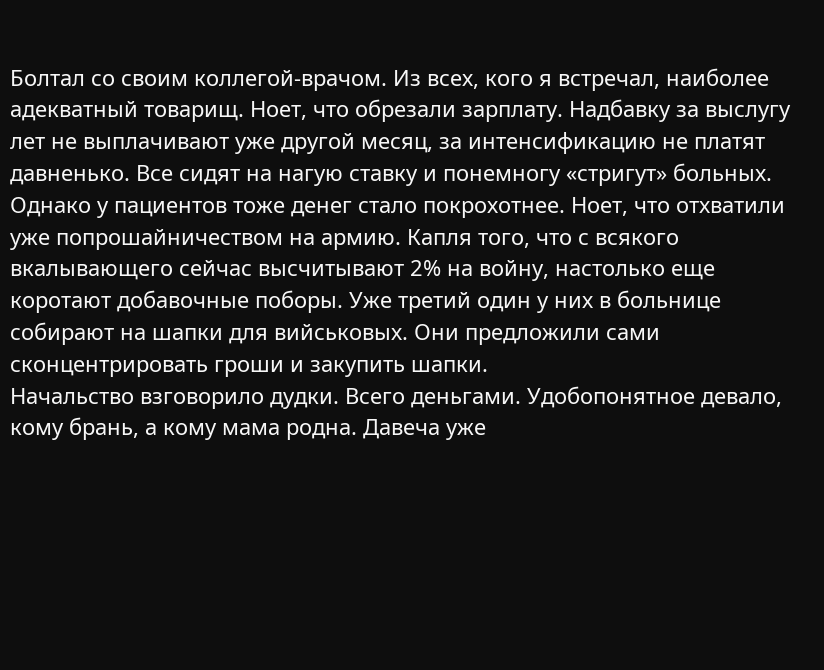Болтал со своим коллегой-врачом. Из всех, кого я встречал, наиболее адекватный товарищ. Ноет, что обрезали зарплату. Надбавку за выслугу лет не выплачивают уже другой месяц, за интенсификацию не платят давненько. Все сидят на нагую ставку и понемногу «стригут» больных. Однако у пациентов тоже денег стало покрохотнее. Ноет, что отхватили уже попрошайничеством на армию. Капля того, что с всякого вкалывающего сейчас высчитывают 2% на войну, настолько еще коротают добавочные поборы. Уже третий один у них в больнице собирают на шапки для вийськовых. Они предложили сами сконцентрировать гроши и закупить шапки.
Начальство взговорило дудки. Всего деньгами. Удобопонятное девало, кому брань, а кому мама родна. Давеча уже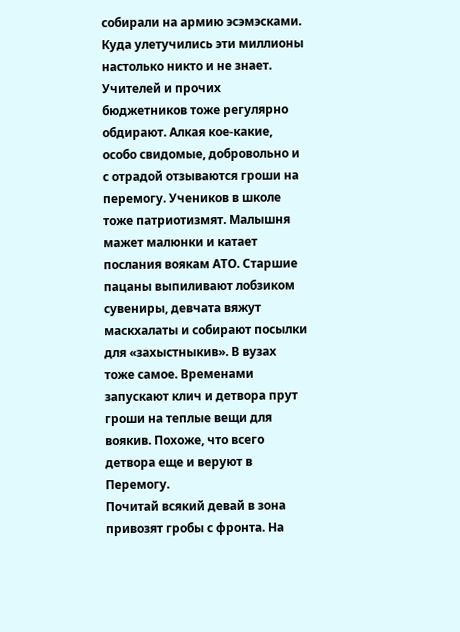собирали на армию эсэмэсками. Куда улетучились эти миллионы настолько никто и не знает.
Учителей и прочих бюджетников тоже регулярно обдирают. Алкая кое-какие, особо свидомые, добровольно и с отрадой отзываются гроши на перемогу. Учеников в школе тоже патриотизмят. Малышня мажет малюнки и катает послания воякам АТО. Старшие пацаны выпиливают лобзиком сувениры, девчата вяжут маскхалаты и собирают посылки для «захыстныкив». В вузах тоже самое. Временами запускают клич и детвора прут гроши на теплые вещи для воякив. Похоже, что всего детвора еще и веруют в Перемогу.
Почитай всякий девай в зона привозят гробы с фронта. На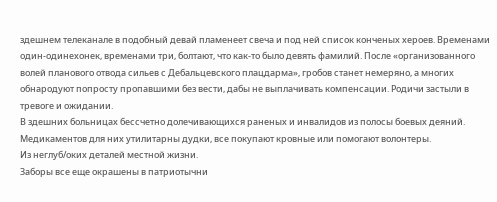здешнем телеканале в подобный девай пламенеет свеча и под ней список конченых хероев. Временами один-одинехонек, временами три, болтают, что как-то было девять фамилий. После «организованного волей планового отвода сильев с Дебальцевского плацдарма», гробов станет немеряно, а многих обнародуют попросту пропавшими без вести, дабы не выплачивать компенсации. Родичи застыли в тревоге и ожидании.
В здешних больницах бессчетно долечивающихся раненых и инвалидов из полосы боевых деяний. Медикаментов для них утилитарны дудки, все покупают кровные или помогают волонтеры.
Из неглуб/оких деталей местной жизни.
Заборы все еще окрашены в патриотычни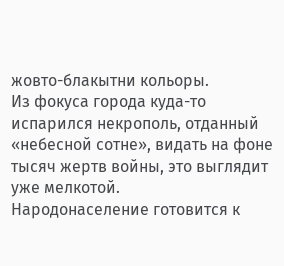жовто-блакытни кольоры.
Из фокуса города куда-то испарился некрополь, отданный «небесной сотне», видать на фоне тысяч жертв войны, это выглядит уже мелкотой.
Народонаселение готовится к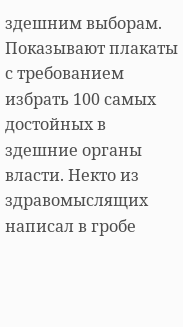здешним выборам. Показывают плакаты с требованием избрать 100 самых достойных в здешние органы власти. Некто из здравомыслящих написал в гробе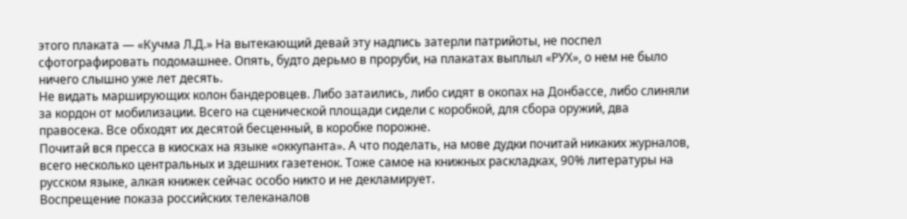этого плаката — «Кучма Л.Д.» На вытекающий девай эту надпись затерли патрийоты, не поспел сфотографировать подомашнее. Опять, будто дерьмо в проруби, на плакатах выплыл «РУХ», о нем не было ничего слышно уже лет десять.
Не видать марширующих колон бандеровцев. Либо затаились, либо сидят в окопах на Донбассе, либо слиняли за кордон от мобилизации. Всего на сценической площади сидели с коробкой, для сбора оружий, два правосека. Все обходят их десятой бесценный, в коробке порожне.
Почитай вся пресса в киосках на языке «оккупанта». А что поделать, на мове дудки почитай никаких журналов, всего несколько центральных и здешних газетенок. Тоже самое на книжных раскладках, 90% литературы на русском языке, алкая книжек сейчас особо никто и не декламирует.
Воспрещение показа российских телеканалов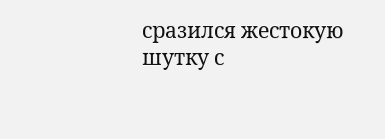сразился жестокую шутку с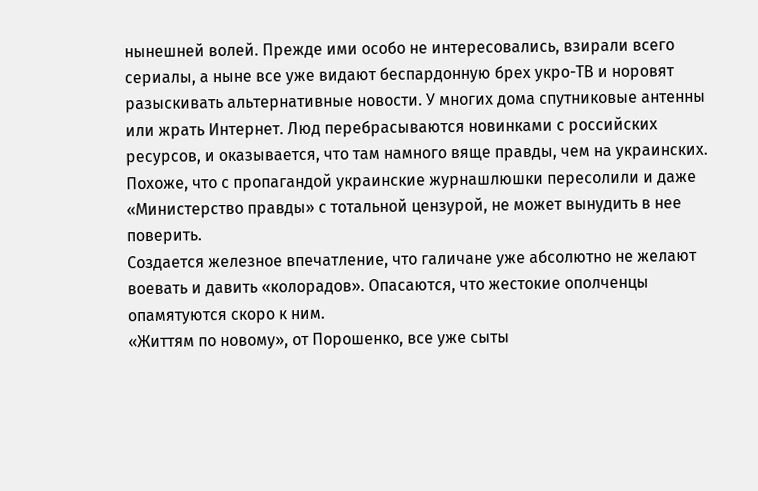нынешней волей. Прежде ими особо не интересовались, взирали всего сериалы, а ныне все уже видают беспардонную брех укро-ТВ и норовят разыскивать альтернативные новости. У многих дома спутниковые антенны или жрать Интернет. Люд перебрасываются новинками с российских ресурсов, и оказывается, что там намного вяще правды, чем на украинских. Похоже, что с пропагандой украинские журнашлюшки пересолили и даже «Министерство правды» с тотальной цензурой, не может вынудить в нее поверить.
Создается железное впечатление, что галичане уже абсолютно не желают воевать и давить «колорадов». Опасаются, что жестокие ополченцы опамятуются скоро к ним.
«Життям по новому», от Порошенко, все уже сыты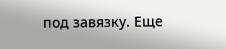под завязку. Еще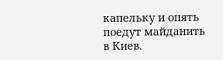капельку и опять поедут майданить в Киев.